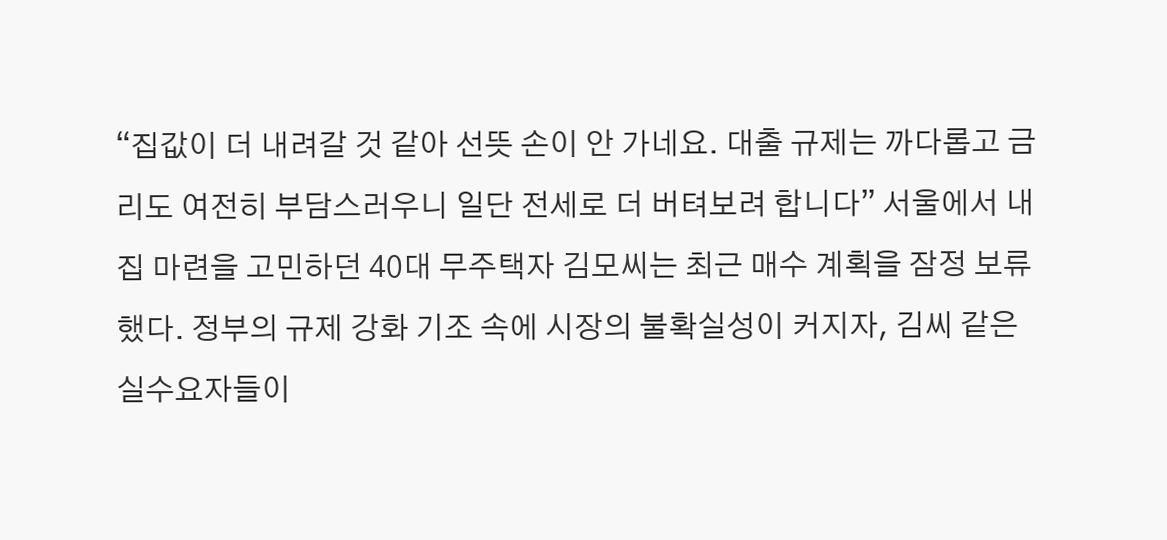“집값이 더 내려갈 것 같아 선뜻 손이 안 가네요. 대출 규제는 까다롭고 금리도 여전히 부담스러우니 일단 전세로 더 버텨보려 합니다” 서울에서 내 집 마련을 고민하던 40대 무주택자 김모씨는 최근 매수 계획을 잠정 보류했다. 정부의 규제 강화 기조 속에 시장의 불확실성이 커지자, 김씨 같은 실수요자들이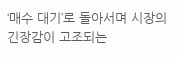‘매수 대기’로 돌아서며 시장의 긴장감이 고조되는